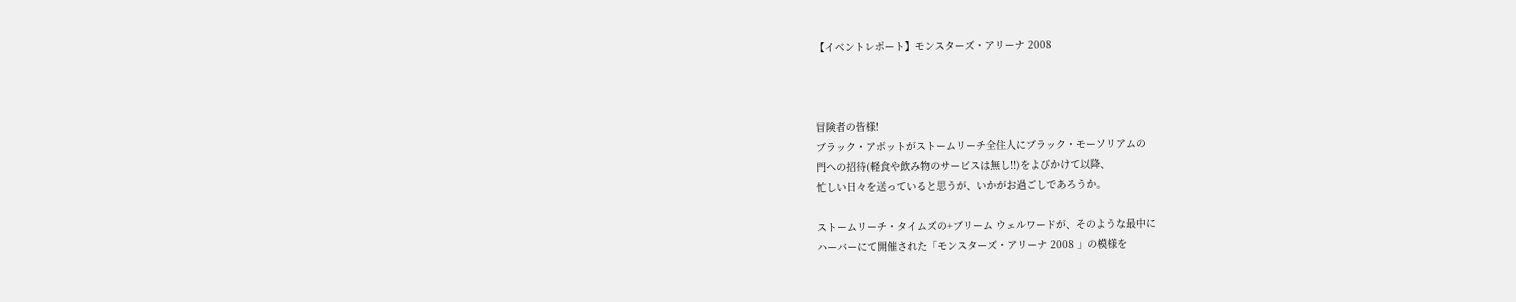【イベントレポート】モンスターズ・アリーナ 2008



冒険者の皆様!
ブラック・アボットがストームリーチ全住人にブラック・モーソリアムの
門への招待(軽食や飲み物のサービスは無し!!)をよびかけて以降、
忙しい日々を送っていると思うが、いかがお過ごしであろうか。

ストームリーチ・タイムズの+ブリーム ウェルワードが、そのような最中に
ハーバーにて開催された「モンスターズ・アリーナ 2008 」の模様を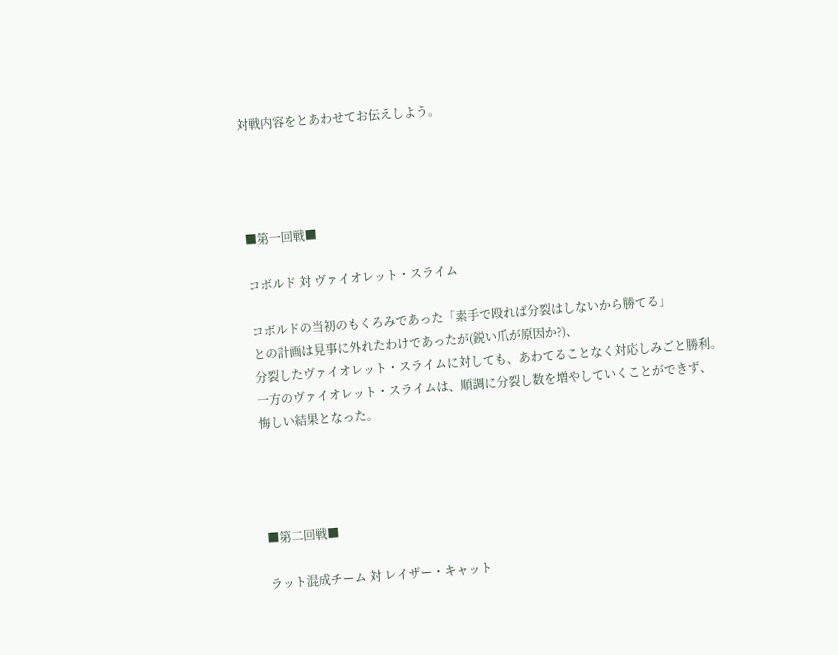対戦内容をとあわせてお伝えしよう。




■第一回戦■

コボルド 対 ヴァイオレット・スライム

コボルドの当初のもくろみであった「素手で殴れば分裂はしないから勝てる」
との計画は見事に外れたわけであったが(鋭い爪が原因か?)、
分裂したヴァイオレット・スライムに対しても、あわてることなく対応しみごと勝利。
一方のヴァイオレット・スライムは、順調に分裂し数を増やしていくことができず、
悔しい結果となった。




■第二回戦■

ラット混成チーム 対 レイザー・キャット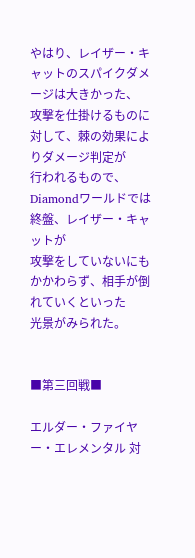やはり、レイザー・キャットのスパイクダメージは大きかった、
攻撃を仕掛けるものに対して、棘の効果によりダメージ判定が
行われるもので、Diamondワールドでは終盤、レイザー・キャットが
攻撃をしていないにもかかわらず、相手が倒れていくといった
光景がみられた。


■第三回戦■

エルダー・ファイヤー・エレメンタル 対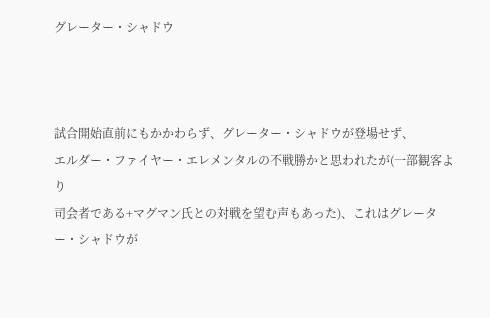グレーター・シャドウ



試合開始直前にもかかわらず、グレーター・シャドウが登場せず、
エルダー・ファイヤー・エレメンタルの不戦勝かと思われたが(一部観客より
司会者である+マグマン氏との対戦を望む声もあった)、これはグレーター・シャドウが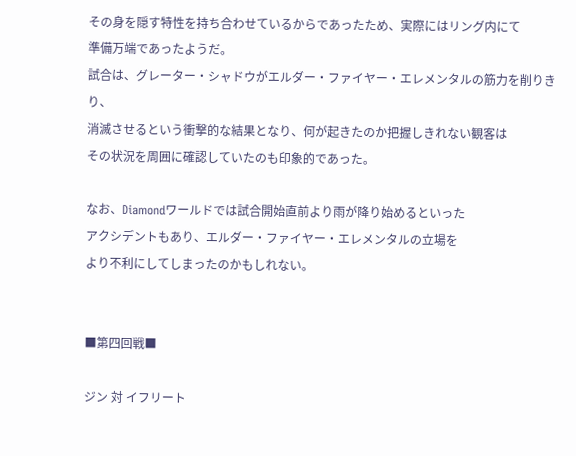その身を隠す特性を持ち合わせているからであったため、実際にはリング内にて
準備万端であったようだ。
試合は、グレーター・シャドウがエルダー・ファイヤー・エレメンタルの筋力を削りきり、
消滅させるという衝撃的な結果となり、何が起きたのか把握しきれない観客は
その状況を周囲に確認していたのも印象的であった。

なお、Diamondワールドでは試合開始直前より雨が降り始めるといった
アクシデントもあり、エルダー・ファイヤー・エレメンタルの立場を
より不利にしてしまったのかもしれない。


■第四回戦■

ジン 対 イフリート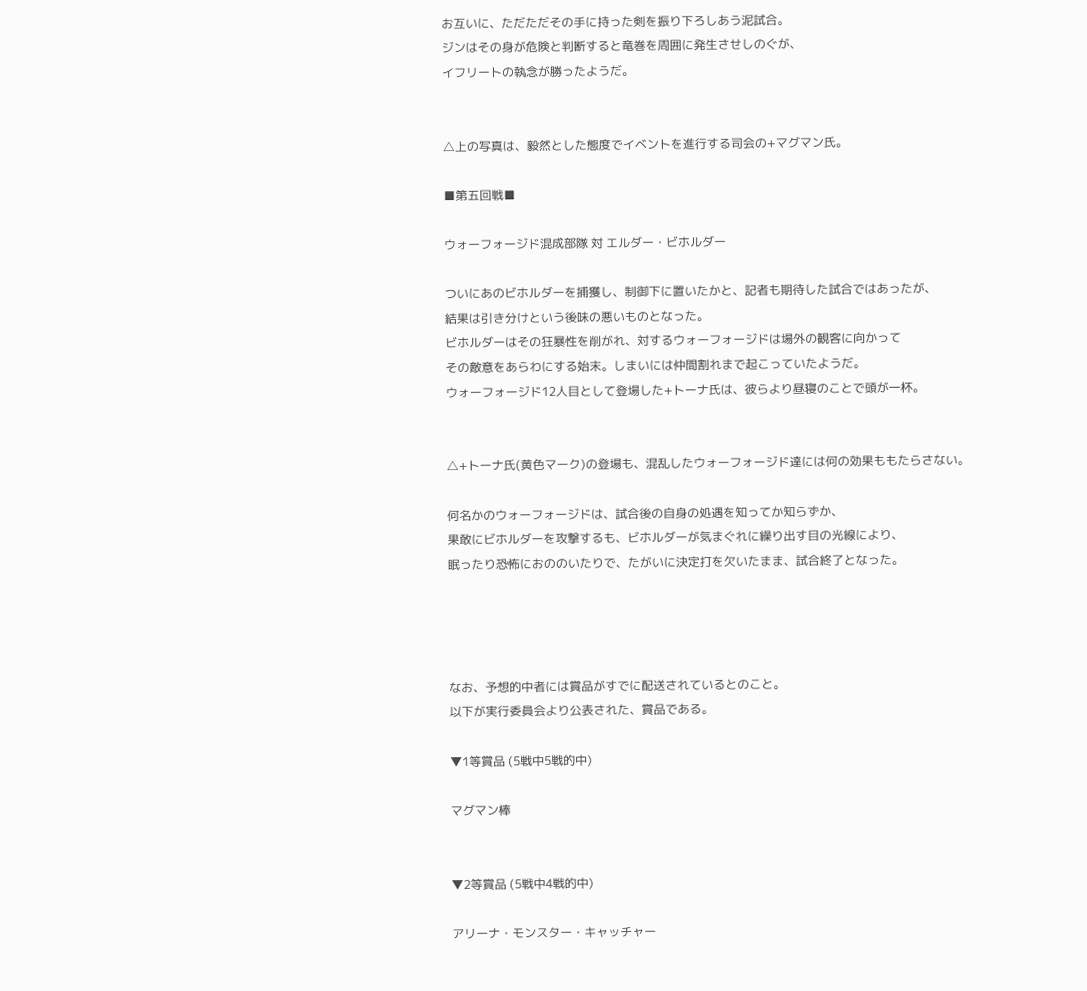お互いに、ただただその手に持った剣を振り下ろしあう泥試合。
ジンはその身が危険と判断すると竜巻を周囲に発生させしのぐが、
イフリートの執念が勝ったようだ。


△上の写真は、毅然とした態度でイベントを進行する司会の+マグマン氏。

■第五回戦■

ウォーフォージド混成部隊 対 エルダー・ビホルダー

ついにあのビホルダーを捕獲し、制御下に置いたかと、記者も期待した試合ではあったが、
結果は引き分けという後味の悪いものとなった。
ビホルダーはその狂暴性を削がれ、対するウォーフォージドは場外の観客に向かって
その敵意をあらわにする始末。しまいには仲間割れまで起こっていたようだ。
ウォーフォージド12人目として登場した+トーナ氏は、彼らより昼寝のことで頭が一杯。


△+トーナ氏(黄色マーク)の登場も、混乱したウォーフォージド達には何の効果ももたらさない。

何名かのウォーフォージドは、試合後の自身の処遇を知ってか知らずか、
果敢にビホルダーを攻撃するも、ビホルダーが気まぐれに繰り出す目の光線により、
眠ったり恐怖におののいたりで、たがいに決定打を欠いたまま、試合終了となった。




なお、予想的中者には賞品がすでに配送されているとのこと。
以下が実行委員会より公表された、賞品である。

▼1等賞品 (5戦中5戦的中)

マグマン棒


▼2等賞品 (5戦中4戦的中)

アリーナ・モンスター・キャッチャー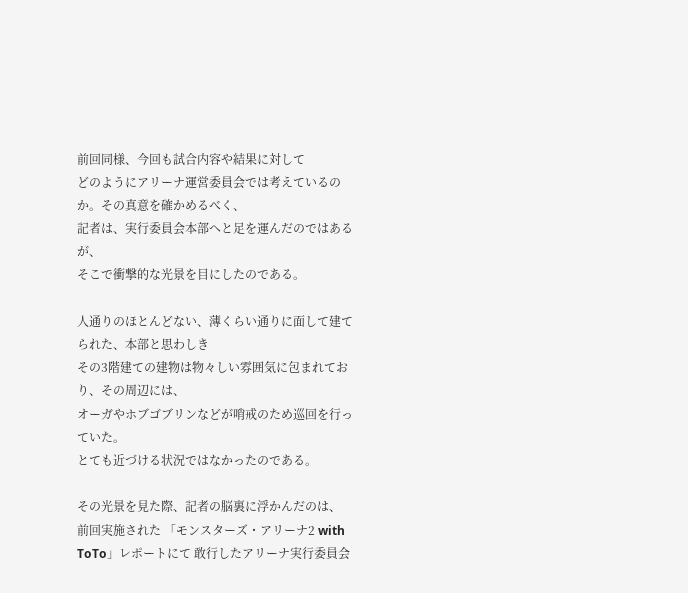前回同様、今回も試合内容や結果に対して
どのようにアリーナ運営委員会では考えているのか。その真意を確かめるべく、
記者は、実行委員会本部へと足を運んだのではあるが、
そこで衝撃的な光景を目にしたのである。

人通りのほとんどない、薄くらい通りに面して建てられた、本部と思わしき
その3階建ての建物は物々しい雰囲気に包まれており、その周辺には、
オーガやホブゴブリンなどが哨戒のため巡回を行っていた。
とても近づける状況ではなかったのである。

その光景を見た際、記者の脳裏に浮かんだのは、
前回実施された 「モンスターズ・アリーナ2 with ToTo」レポートにて 敢行したアリーナ実行委員会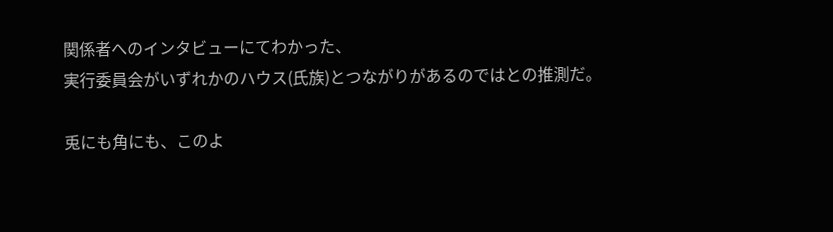関係者へのインタビューにてわかった、
実行委員会がいずれかのハウス(氏族)とつながりがあるのではとの推測だ。

兎にも角にも、このよ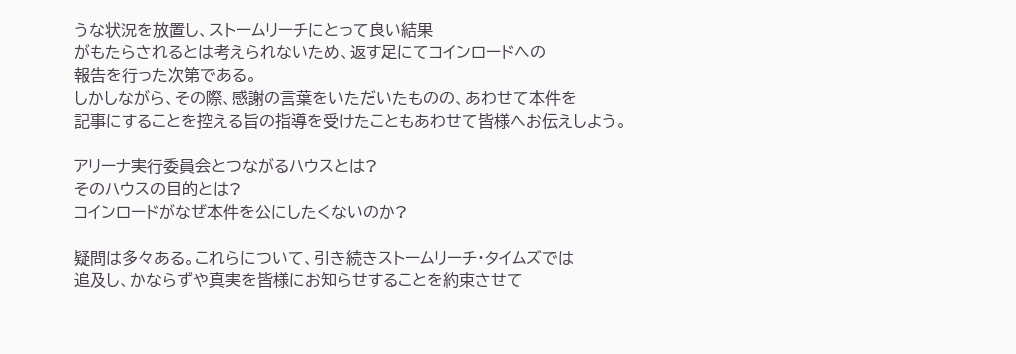うな状況を放置し、ストームリーチにとって良い結果
がもたらされるとは考えられないため、返す足にてコインロードへの
報告を行った次第である。
しかしながら、その際、感謝の言葉をいただいたものの、あわせて本件を
記事にすることを控える旨の指導を受けたこともあわせて皆様へお伝えしよう。

アリーナ実行委員会とつながるハウスとは?
そのハウスの目的とは?
コインロードがなぜ本件を公にしたくないのか?

疑問は多々ある。これらについて、引き続きストームリーチ・タイムズでは
追及し、かならずや真実を皆様にお知らせすることを約束させて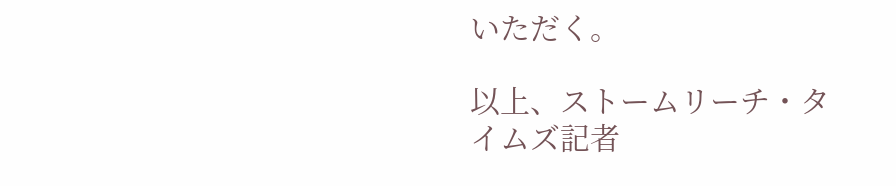いただく。

以上、ストームリーチ・タイムズ記者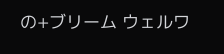の+ブリーム ウェルワ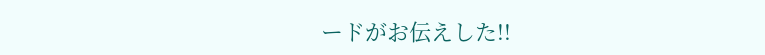ードがお伝えした!!